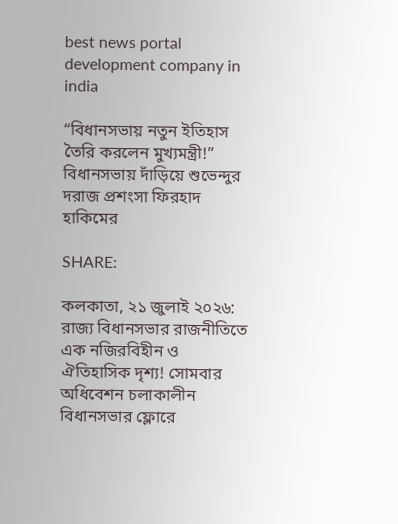best news portal development company in india

“বিধানসভায় নতুন ইতিহাস তৈরি করলেন মুখ্যমন্ত্রী!” বিধানসভায় দাঁড়িয়ে শুভেন্দুর দরাজ প্রশংসা ফিরহাদ হাকিমের

SHARE:

কলকাতা, ২১ জুলাই ২০২৬: রাজ্য বিধানসভার রাজনীতিতে এক নজিরবিহীন ও ঐতিহাসিক দৃশ্য! সোমবার অধিবেশন চলাকালীন বিধানসভার ফ্লোরে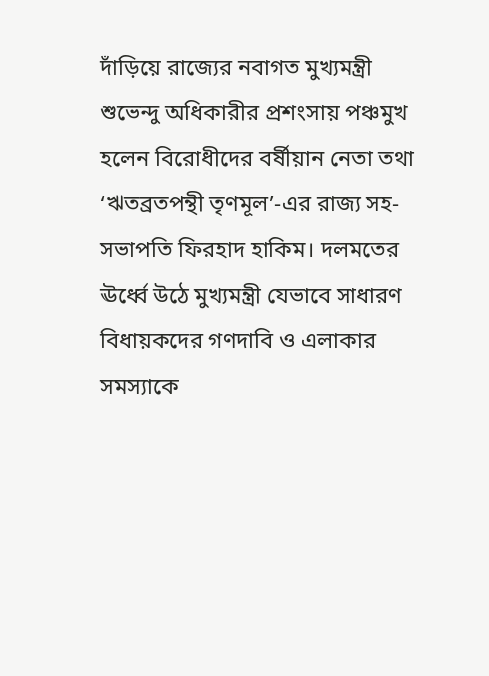দাঁড়িয়ে রাজ্যের নবাগত মুখ্যমন্ত্রী শুভেন্দু অধিকারীর প্রশংসায় পঞ্চমুখ হলেন বিরোধীদের বর্ষীয়ান নেতা তথা ‘ঋতব্রতপন্থী তৃণমূল’-এর রাজ্য সহ-সভাপতি ফিরহাদ হাকিম। দলমতের ঊর্ধ্বে উঠে মুখ্যমন্ত্রী যেভাবে সাধারণ বিধায়কদের গণদাবি ও এলাকার সমস্যাকে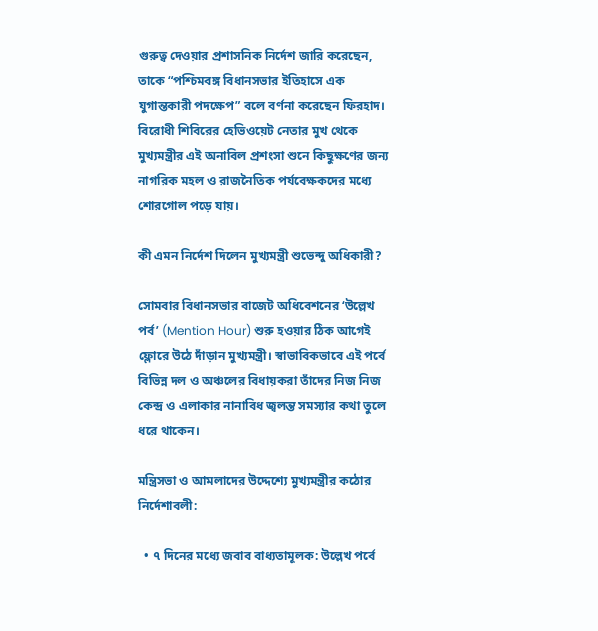গুরুত্ব দেওয়ার প্রশাসনিক নির্দেশ জারি করেছেন, তাকে “পশ্চিমবঙ্গ বিধানসভার ইতিহাসে এক যুগান্তকারী পদক্ষেপ” বলে বর্ণনা করেছেন ফিরহাদ। বিরোধী শিবিরের হেভিওয়েট নেতার মুখ থেকে মুখ্যমন্ত্রীর এই অনাবিল প্রশংসা শুনে কিছুক্ষণের জন্য নাগরিক মহল ও রাজনৈতিক পর্যবেক্ষকদের মধ্যে শোরগোল পড়ে যায়।

কী এমন নির্দেশ দিলেন মুখ্যমন্ত্রী শুভেন্দু অধিকারী?

সোমবার বিধানসভার বাজেট অধিবেশনের ‘উল্লেখ পর্ব’ (Mention Hour) শুরু হওয়ার ঠিক আগেই ফ্লোরে উঠে দাঁড়ান মুখ্যমন্ত্রী। স্বাভাবিকভাবে এই পর্বে বিভিন্ন দল ও অঞ্চলের বিধায়করা তাঁদের নিজ নিজ কেন্দ্র ও এলাকার নানাবিধ জ্বলন্ত সমস্যার কথা তুলে ধরে থাকেন।

মন্ত্রিসভা ও আমলাদের উদ্দেশ্যে মুখ্যমন্ত্রীর কঠোর নির্দেশাবলী:

  • ৭ দিনের মধ্যে জবাব বাধ্যতামূলক: উল্লেখ পর্বে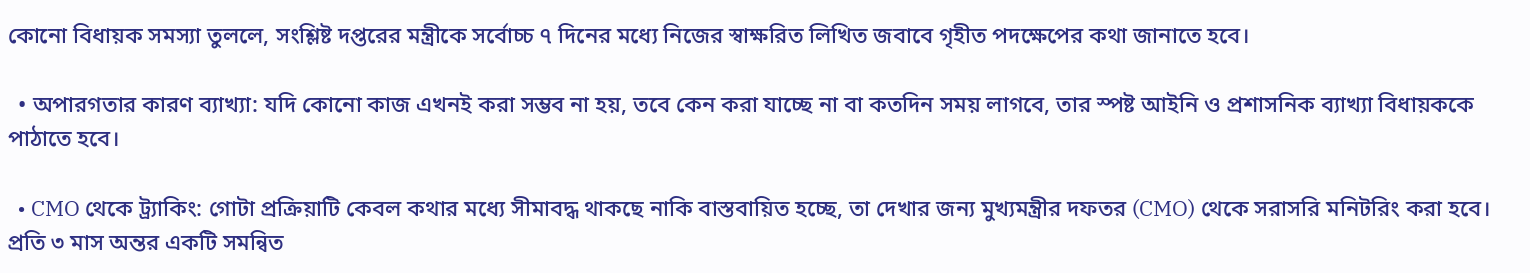কোনো বিধায়ক সমস্যা তুললে, সংশ্লিষ্ট দপ্তরের মন্ত্রীকে সর্বোচ্চ ৭ দিনের মধ্যে নিজের স্বাক্ষরিত লিখিত জবাবে গৃহীত পদক্ষেপের কথা জানাতে হবে।

  • অপারগতার কারণ ব্যাখ্যা: যদি কোনো কাজ এখনই করা সম্ভব না হয়, তবে কেন করা যাচ্ছে না বা কতদিন সময় লাগবে, তার স্পষ্ট আইনি ও প্রশাসনিক ব্যাখ্যা বিধায়ককে পাঠাতে হবে।

  • CMO থেকে ট্র্যাকিং: গোটা প্রক্রিয়াটি কেবল কথার মধ্যে সীমাবদ্ধ থাকছে নাকি বাস্তবায়িত হচ্ছে, তা দেখার জন্য মুখ্যমন্ত্রীর দফতর (CMO) থেকে সরাসরি মনিটরিং করা হবে। প্রতি ৩ মাস অন্তর একটি সমন্বিত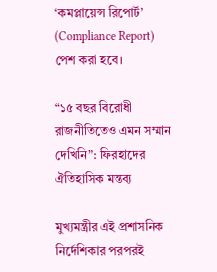‘কমপ্লায়েন্স রিপোর্ট’ (Compliance Report) পেশ করা হবে।

“১৫ বছর বিরোধী রাজনীতিতেও এমন সম্মান দেখিনি”: ফিরহাদের ঐতিহাসিক মন্তব্য

মুখ্যমন্ত্রীর এই প্রশাসনিক নির্দেশিকার পরপরই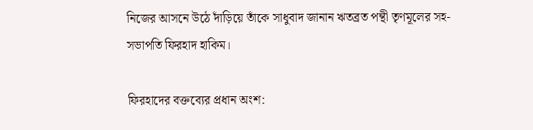নিজের আসনে উঠে দাঁড়িয়ে তাঁকে সাধুবাদ জানান ঋতব্রত পন্থী তৃণমূলের সহ-সভাপতি ফিরহাদ হাকিম।

ফিরহাদের বক্তব্যের প্রধান অংশ: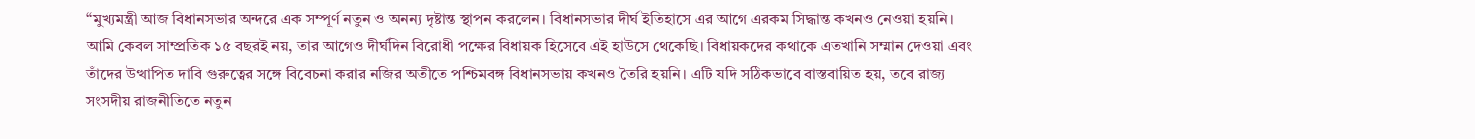“মুখ্যমন্ত্রী আজ বিধানসভার অন্দরে এক সম্পূর্ণ নতুন ও অনন্য দৃষ্টান্ত স্থাপন করলেন। বিধানসভার দীর্ঘ ইতিহাসে এর আগে এরকম সিদ্ধান্ত কখনও নেওয়া হয়নি। আমি কেবল সাম্প্রতিক ১৫ বছরই নয়, তার আগেও দীর্ঘদিন বিরোধী পক্ষের বিধায়ক হিসেবে এই হাউসে থেকেছি। বিধায়কদের কথাকে এতখানি সম্মান দেওয়া এবং তাঁদের উত্থাপিত দাবি গুরুত্বের সঙ্গে বিবেচনা করার নজির অতীতে পশ্চিমবঙ্গ বিধানসভায় কখনও তৈরি হয়নি। এটি যদি সঠিকভাবে বাস্তবায়িত হয়, তবে রাজ্য সংসদীয় রাজনীতিতে নতুন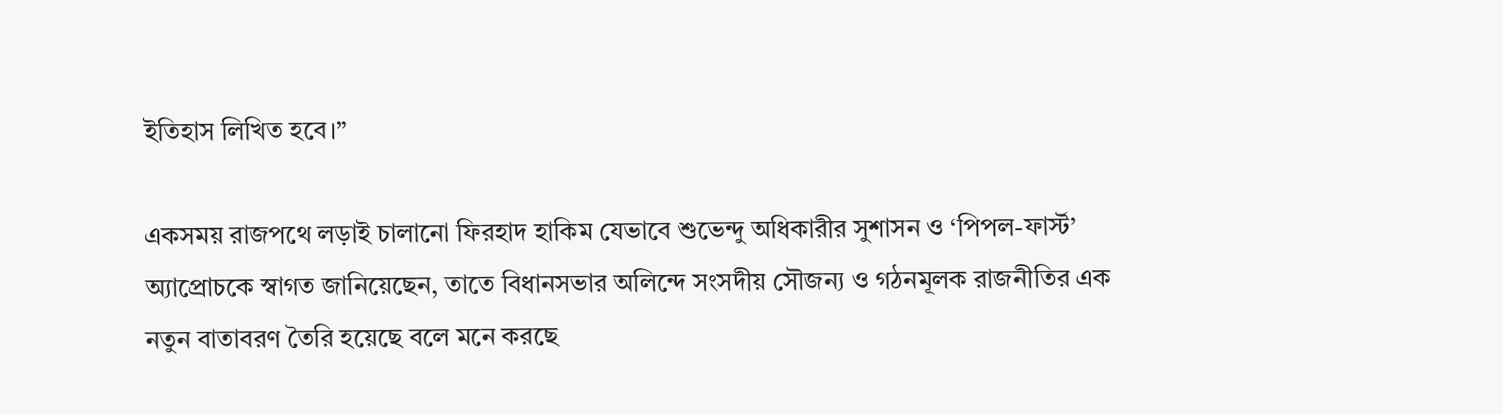ইতিহাস লিখিত হবে।”

একসময় রাজপথে লড়াই চালানো ফিরহাদ হাকিম যেভাবে শুভেন্দু অধিকারীর সুশাসন ও ‘পিপল-ফার্স্ট’ অ্যাপ্রোচকে স্বাগত জানিয়েছেন, তাতে বিধানসভার অলিন্দে সংসদীয় সৌজন্য ও গঠনমূলক রাজনীতির এক নতুন বাতাবরণ তৈরি হয়েছে বলে মনে করছে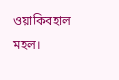ওয়াকিবহাল মহল।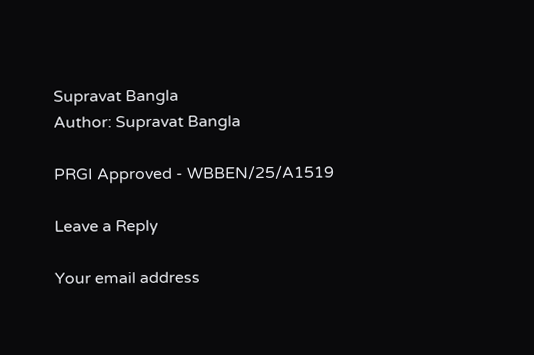Supravat Bangla
Author: Supravat Bangla

PRGI Approved - WBBEN/25/A1519

Leave a Reply

Your email address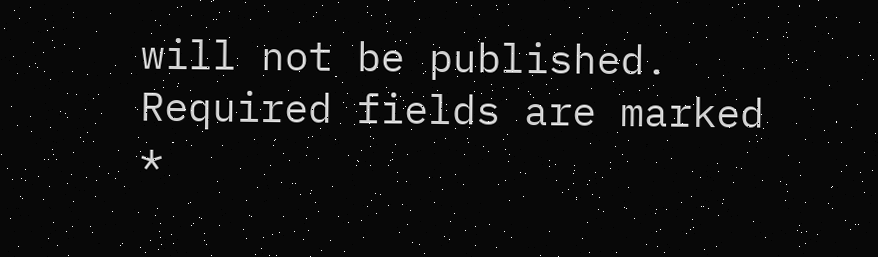will not be published. Required fields are marked *